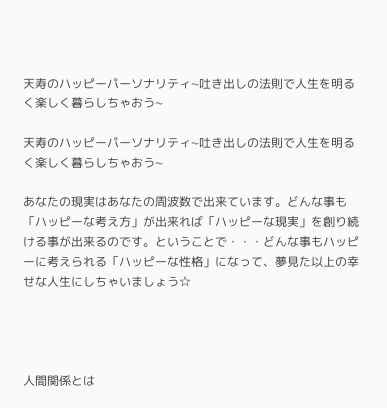天寿のハッピーパーソナリティ~吐き出しの法則で人生を明るく楽しく暮らしちゃおう~

天寿のハッピーパーソナリティ~吐き出しの法則で人生を明るく楽しく暮らしちゃおう~

あなたの現実はあなたの周波数で出来ています。どんな事も「ハッピーな考え方」が出来れば「ハッピーな現実」を創り続ける事が出来るのです。ということで・・・どんな事もハッピーに考えられる「ハッピーな性格」になって、夢見た以上の幸せな人生にしちゃいましょう☆




人間関係とは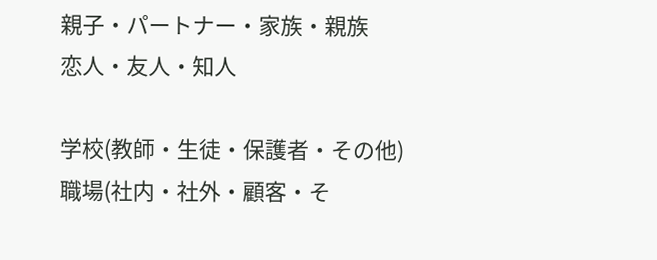親子・パートナー・家族・親族
恋人・友人・知人

学校(教師・生徒・保護者・その他)
職場(社内・社外・顧客・そ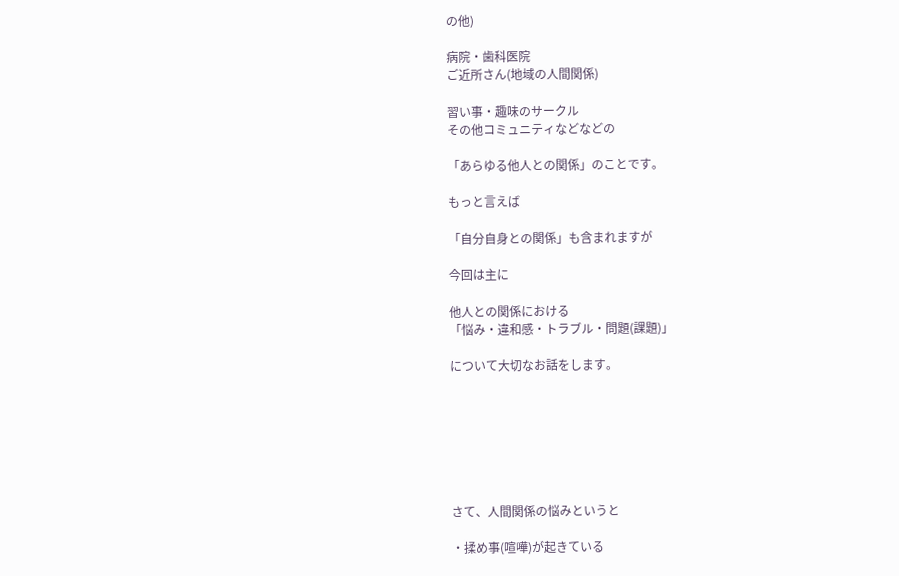の他)

病院・歯科医院
ご近所さん(地域の人間関係)

習い事・趣味のサークル
その他コミュニティなどなどの

「あらゆる他人との関係」のことです。

もっと言えば

「自分自身との関係」も含まれますが

今回は主に

他人との関係における
「悩み・違和感・トラブル・問題(課題)」

について大切なお話をします。







さて、人間関係の悩みというと

・揉め事(喧嘩)が起きている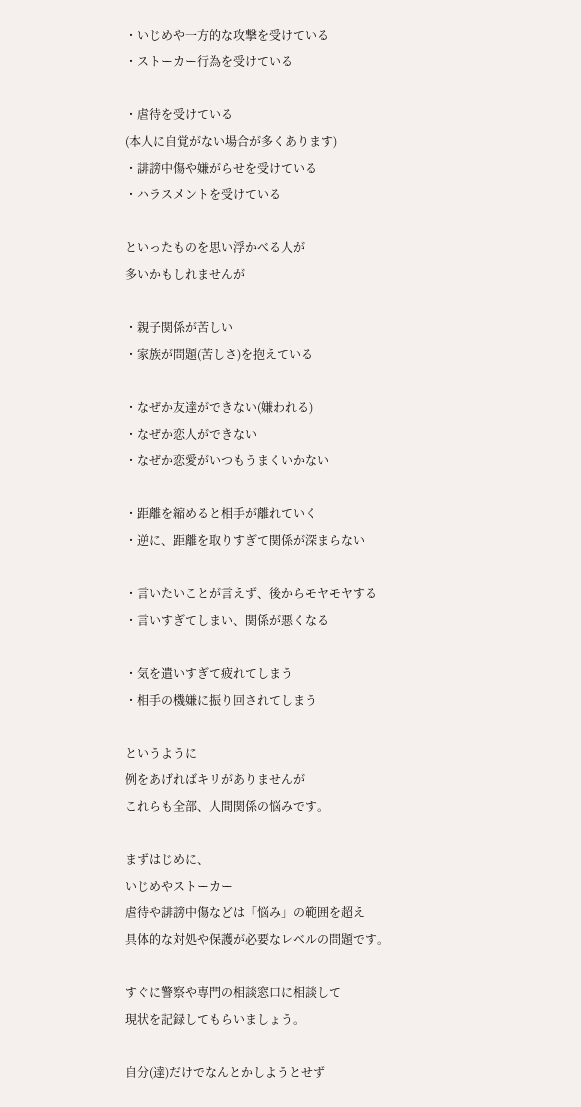・いじめや一方的な攻撃を受けている
・ストーカー行為を受けている

・虐待を受けている
(本人に自覚がない場合が多くあります)
・誹謗中傷や嫌がらせを受けている
・ハラスメントを受けている

といったものを思い浮かべる人が
多いかもしれませんが

・親子関係が苦しい
・家族が問題(苦しさ)を抱えている

・なぜか友達ができない(嫌われる)
・なぜか恋人ができない
・なぜか恋愛がいつもうまくいかない

・距離を縮めると相手が離れていく
・逆に、距離を取りすぎて関係が深まらない

・言いたいことが言えず、後からモヤモヤする
・言いすぎてしまい、関係が悪くなる

・気を遣いすぎて疲れてしまう
・相手の機嫌に振り回されてしまう

というように
例をあげればキリがありませんが
これらも全部、人間関係の悩みです。

まずはじめに、
いじめやストーカー
虐待や誹謗中傷などは「悩み」の範囲を超え
具体的な対処や保護が必要なレベルの問題です。

すぐに警察や専門の相談窓口に相談して
現状を記録してもらいましょう。

自分(達)だけでなんとかしようとせず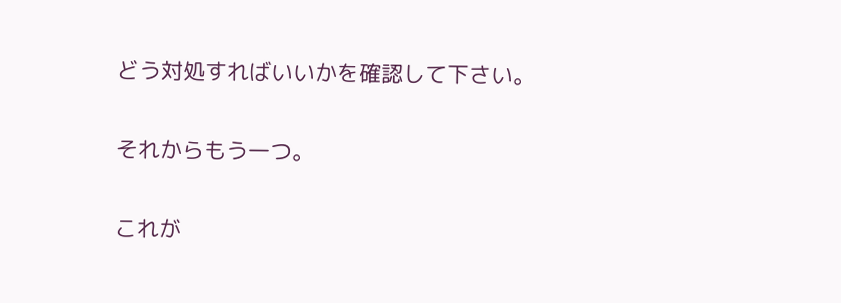どう対処すればいいかを確認して下さい。

それからもう一つ。

これが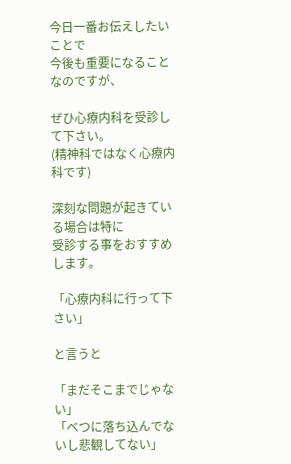今日一番お伝えしたいことで
今後も重要になることなのですが、

ぜひ心療内科を受診して下さい。
(精神科ではなく心療内科です)

深刻な問題が起きている場合は特に
受診する事をおすすめします。

「心療内科に行って下さい」

と言うと

「まだそこまでじゃない」
「べつに落ち込んでないし悲観してない」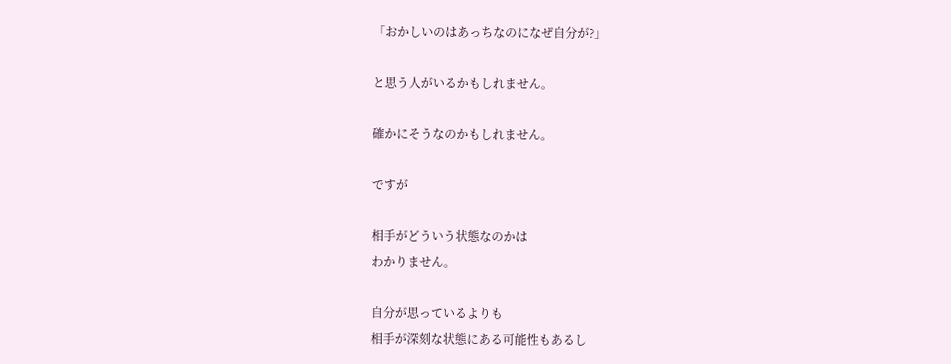「おかしいのはあっちなのになぜ自分が?」

と思う人がいるかもしれません。

確かにそうなのかもしれません。

ですが

相手がどういう状態なのかは
わかりません。

自分が思っているよりも
相手が深刻な状態にある可能性もあるし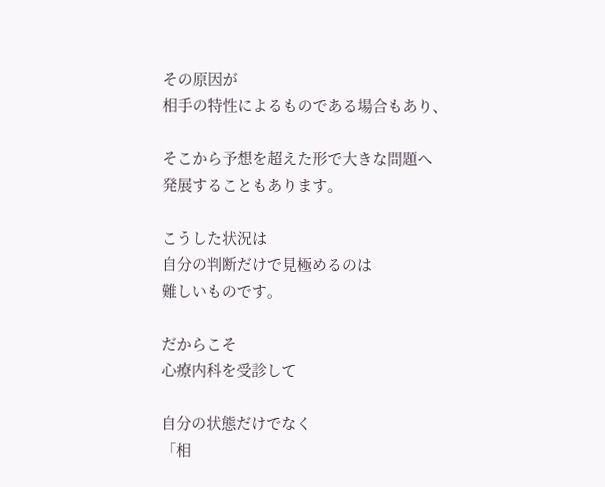その原因が
相手の特性によるものである場合もあり、

そこから予想を超えた形で大きな問題へ
発展することもあります。

こうした状況は
自分の判断だけで見極めるのは
難しいものです。

だからこそ
心療内科を受診して

自分の状態だけでなく
「相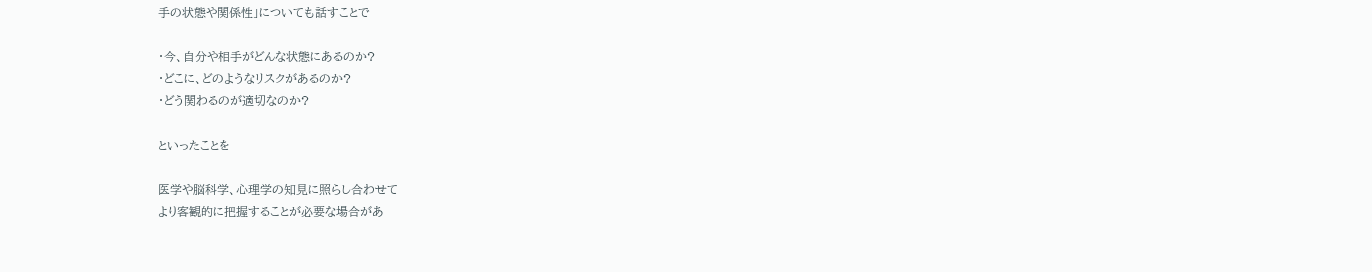手の状態や関係性」についても話すことで

・今、自分や相手がどんな状態にあるのか?
・どこに、どのようなリスクがあるのか?
・どう関わるのが適切なのか?

といったことを

医学や脳科学、心理学の知見に照らし合わせて
より客観的に把握することが必要な場合があ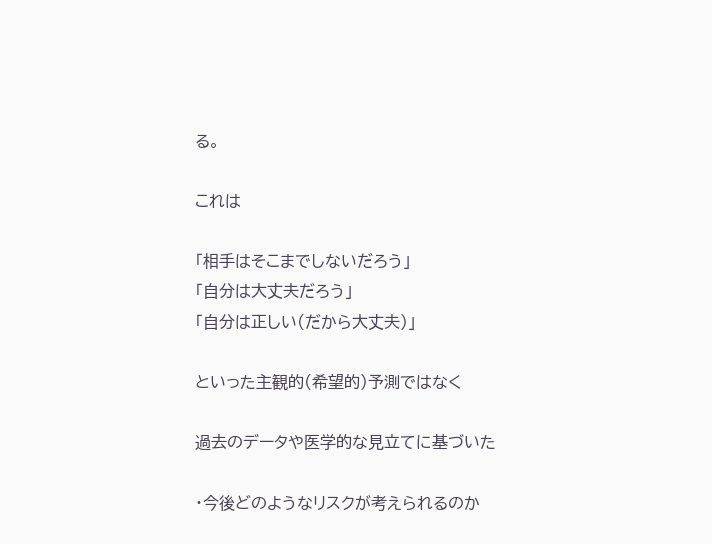る。

これは

「相手はそこまでしないだろう」
「自分は大丈夫だろう」
「自分は正しい(だから大丈夫)」

といった主観的(希望的)予測ではなく

過去のデータや医学的な見立てに基づいた

・今後どのようなリスクが考えられるのか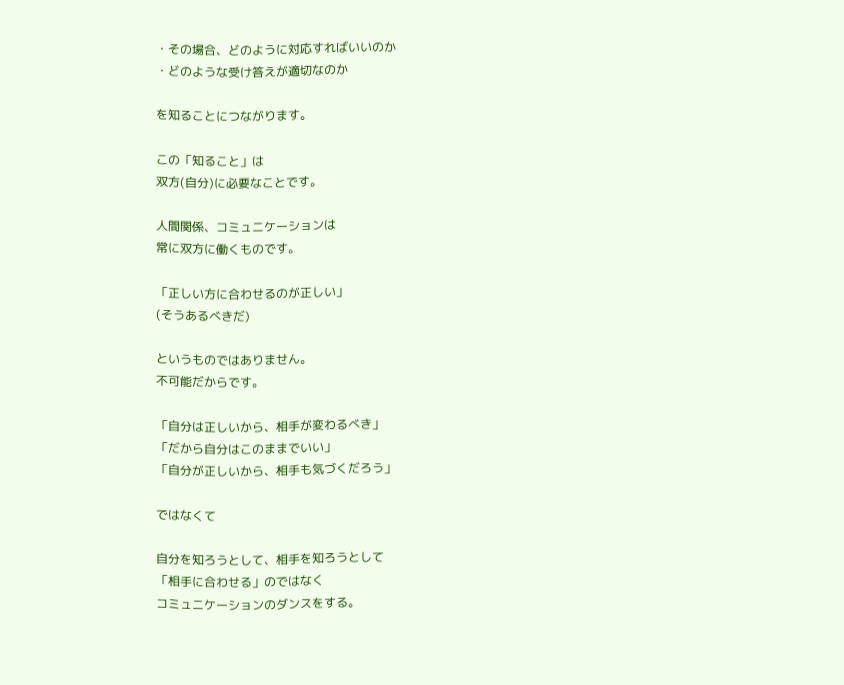・その場合、どのように対応すればいいのか
・どのような受け答えが適切なのか

を知ることにつながります。

この「知ること」は
双方(自分)に必要なことです。

人間関係、コミュニケーションは
常に双方に働くものです。

「正しい方に合わせるのが正しい」
(そうあるべきだ)

というものではありません。
不可能だからです。

「自分は正しいから、相手が変わるべき」
「だから自分はこのままでいい」
「自分が正しいから、相手も気づくだろう」

ではなくて

自分を知ろうとして、相手を知ろうとして
「相手に合わせる」のではなく
コミュニケーションのダンスをする。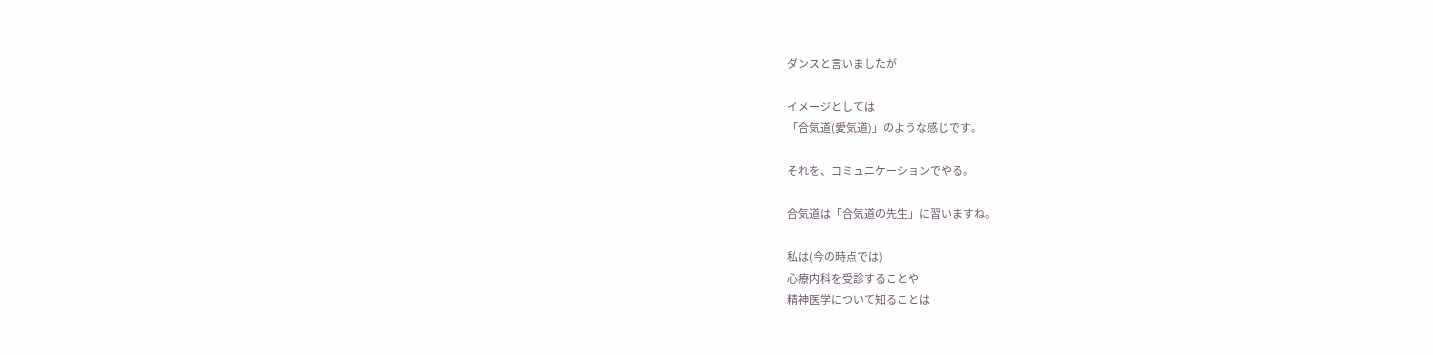ダンスと言いましたが

イメージとしては
「合気道(愛気道)」のような感じです。

それを、コミュニケーションでやる。

合気道は「合気道の先生」に習いますね。

私は(今の時点では)
心療内科を受診することや
精神医学について知ることは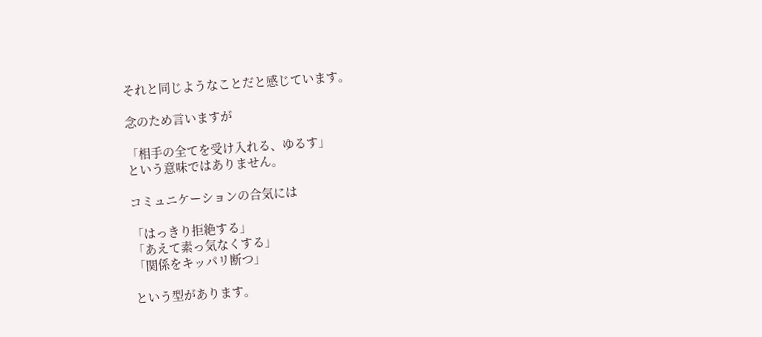それと同じようなことだと感じています。

念のため言いますが

「相手の全てを受け入れる、ゆるす」
という意味ではありません。

コミュニケーションの合気には

「はっきり拒絶する」
「あえて素っ気なくする」
「関係をキッパリ断つ」

という型があります。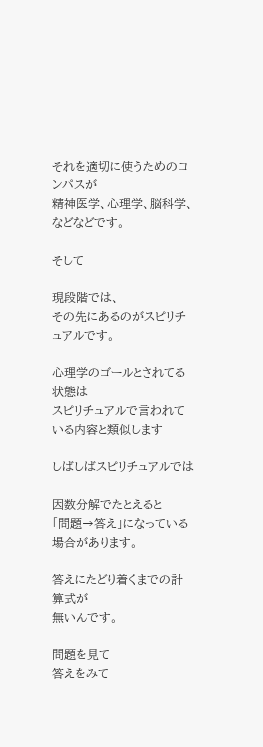それを適切に使うためのコンパスが
精神医学、心理学、脳科学、などなどです。

そして

現段階では、
その先にあるのがスピリチュアルです。

心理学のゴールとされてる状態は
スピリチュアルで言われている内容と類似します

しばしばスピリチュアルでは

因数分解でたとえると
「問題→答え」になっている場合があります。

答えにたどり着くまでの計算式が
無いんです。

問題を見て
答えをみて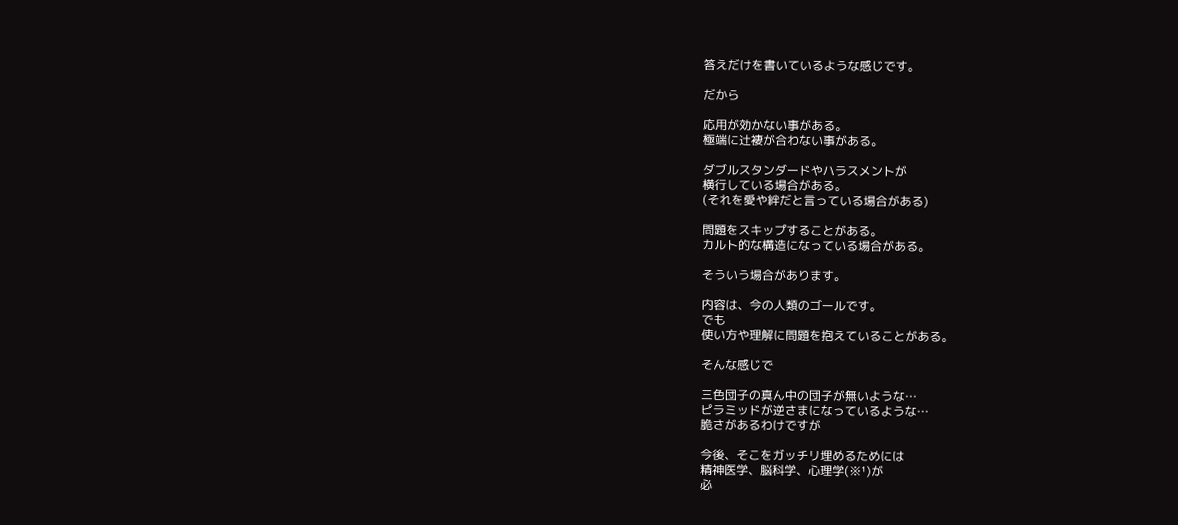答えだけを書いているような感じです。

だから

応用が効かない事がある。
極端に辻褄が合わない事がある。

ダブルスタンダードやハラスメントが
横行している場合がある。
(それを愛や絆だと言っている場合がある)

問題をスキップすることがある。
カルト的な構造になっている場合がある。

そういう場合があります。

内容は、今の人類のゴールです。
でも
使い方や理解に問題を抱えていることがある。

そんな感じで

三色団子の真ん中の団子が無いような…
ピラミッドが逆さまになっているような…
脆さがあるわけですが

今後、そこをガッチリ埋めるためには
精神医学、脳科学、心理学(※¹)が
必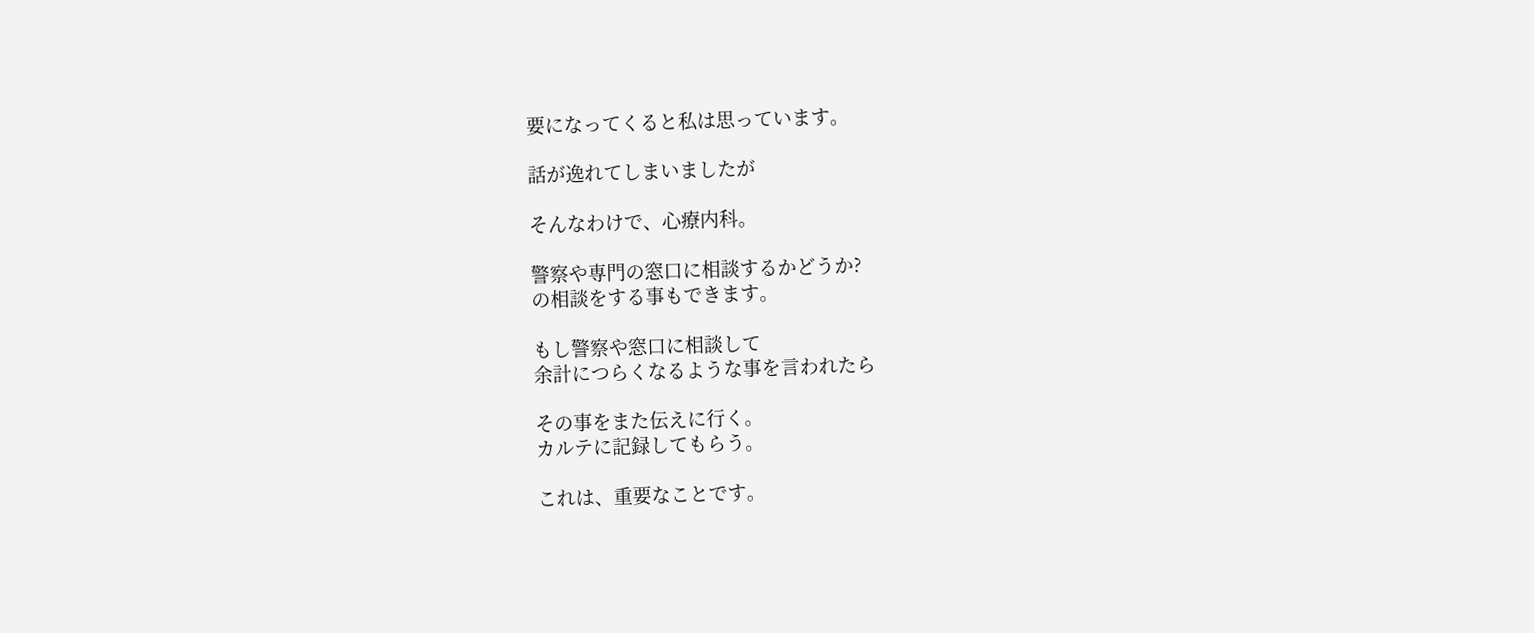要になってくると私は思っています。

話が逸れてしまいましたが

そんなわけで、心療内科。

警察や専門の窓口に相談するかどうか?
の相談をする事もできます。

もし警察や窓口に相談して
余計につらくなるような事を言われたら

その事をまた伝えに行く。
カルテに記録してもらう。

これは、重要なことです。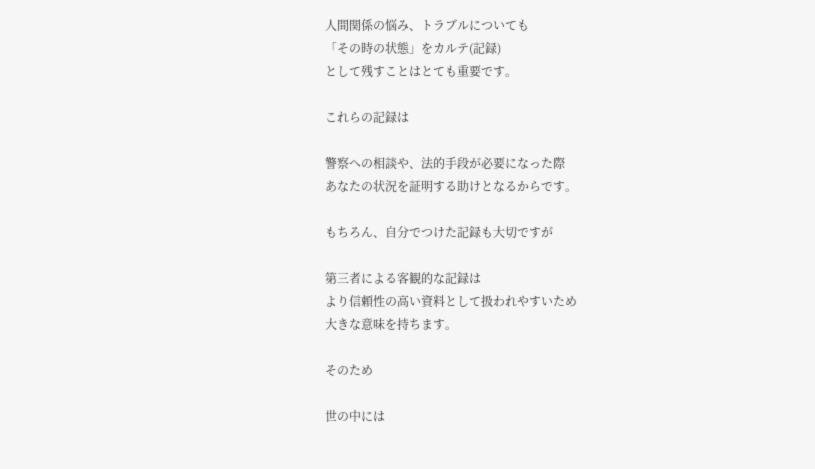人間関係の悩み、トラブルについても
「その時の状態」をカルテ(記録)
として残すことはとても重要です。

これらの記録は

警察への相談や、法的手段が必要になった際
あなたの状況を証明する助けとなるからです。

もちろん、自分でつけた記録も大切ですが

第三者による客観的な記録は
より信頼性の高い資料として扱われやすいため
大きな意味を持ちます。

そのため

世の中には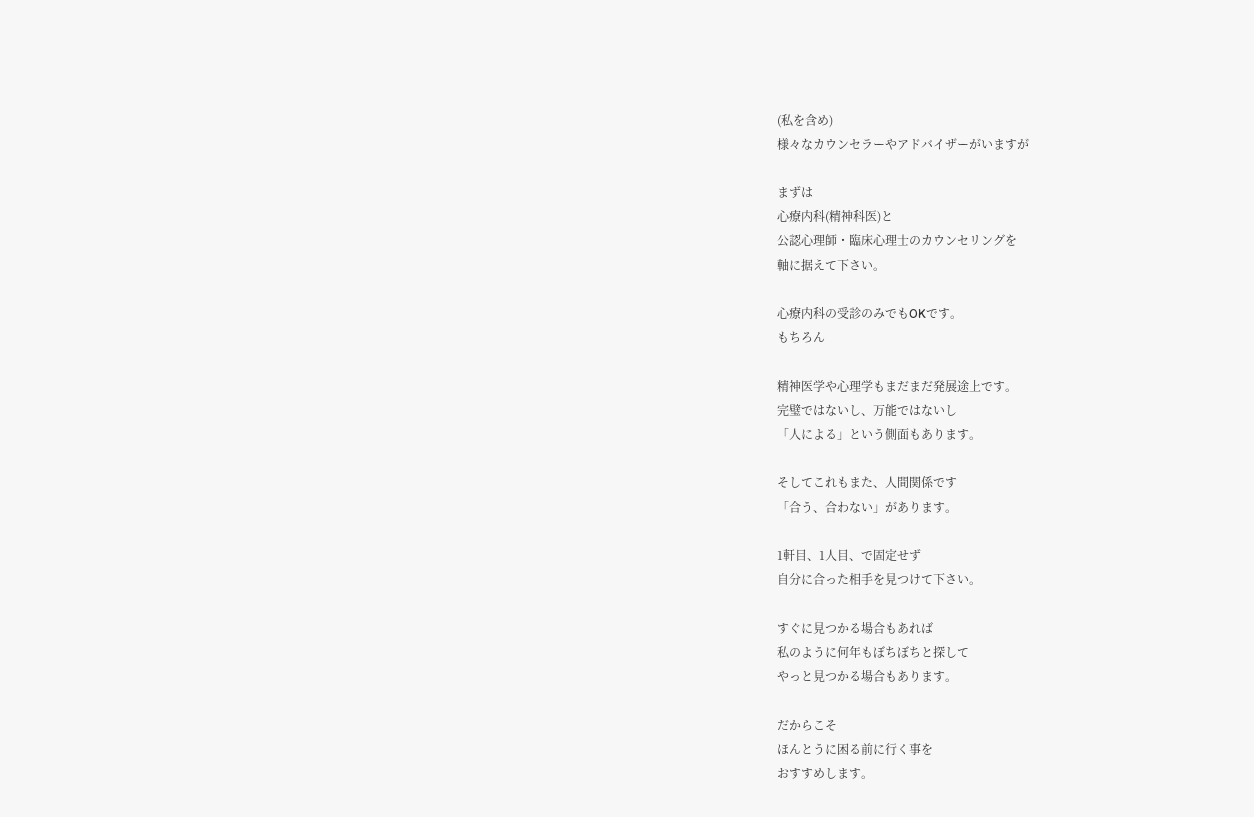(私を含め)
様々なカウンセラーやアドバイザーがいますが

まずは
心療内科(精神科医)と
公認心理師・臨床心理士のカウンセリングを
軸に据えて下さい。

心療内科の受診のみでもOKです。
もちろん

精神医学や心理学もまだまだ発展途上です。
完璧ではないし、万能ではないし
「人による」という側面もあります。

そしてこれもまた、人間関係です
「合う、合わない」があります。

1軒目、1人目、で固定せず
自分に合った相手を見つけて下さい。

すぐに見つかる場合もあれば
私のように何年もぼちぼちと探して
やっと見つかる場合もあります。

だからこそ
ほんとうに困る前に行く事を
おすすめします。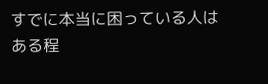すでに本当に困っている人は
ある程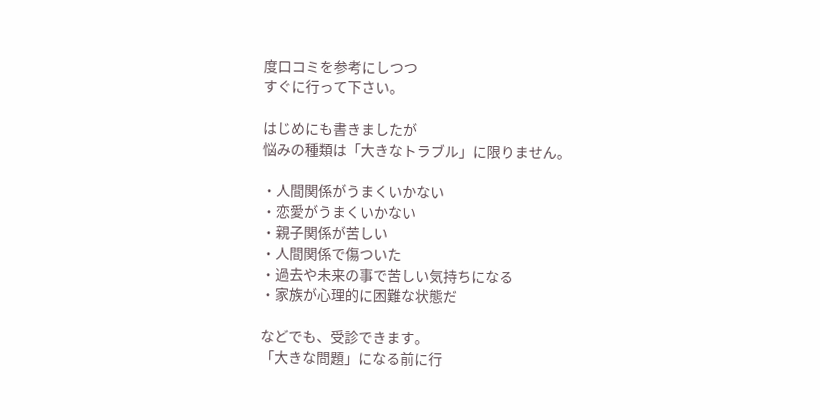度口コミを参考にしつつ
すぐに行って下さい。

はじめにも書きましたが
悩みの種類は「大きなトラブル」に限りません。

・人間関係がうまくいかない
・恋愛がうまくいかない
・親子関係が苦しい
・人間関係で傷ついた
・過去や未来の事で苦しい気持ちになる
・家族が心理的に困難な状態だ

などでも、受診できます。
「大きな問題」になる前に行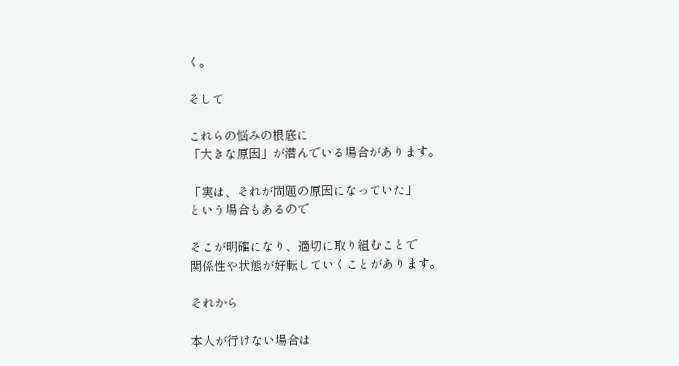く。

そして

これらの悩みの根底に
「大きな原因」が潜んでいる場合があります。

「実は、それが問題の原因になっていた」
という場合もあるので

そこが明確になり、適切に取り組むことで
関係性や状態が好転していくことがあります。

それから

本人が行けない場合は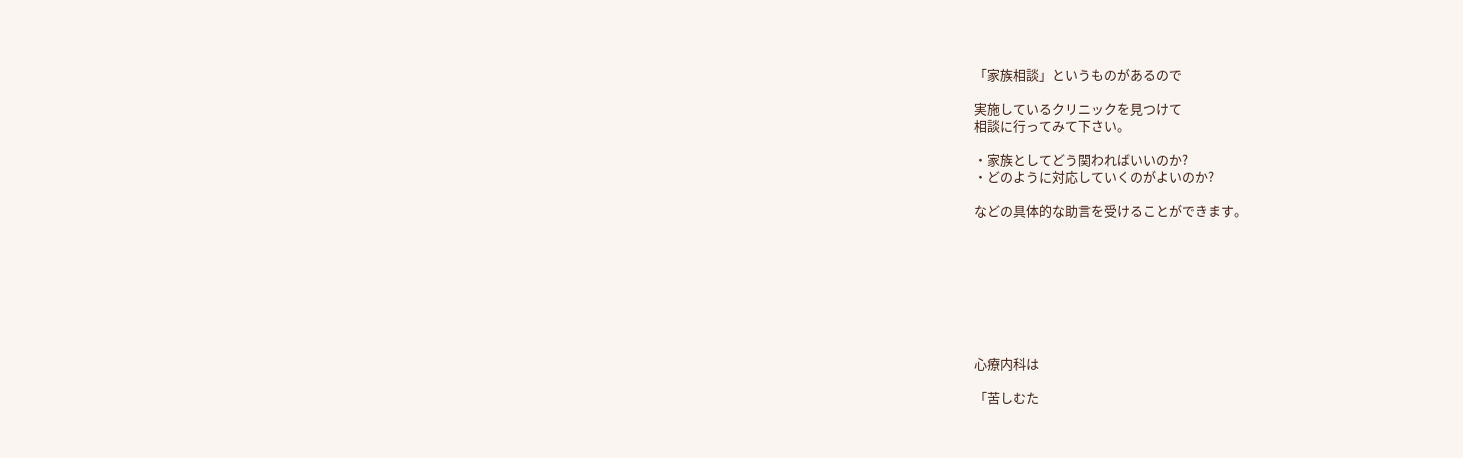「家族相談」というものがあるので

実施しているクリニックを見つけて
相談に行ってみて下さい。

・家族としてどう関わればいいのか?
・どのように対応していくのがよいのか?

などの具体的な助言を受けることができます。








心療内科は

「苦しむた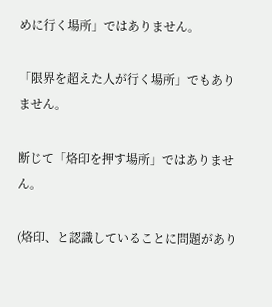めに行く場所」ではありません。

「限界を超えた人が行く場所」でもありません。

断じて「烙印を押す場所」ではありません。

(烙印、と認識していることに問題があり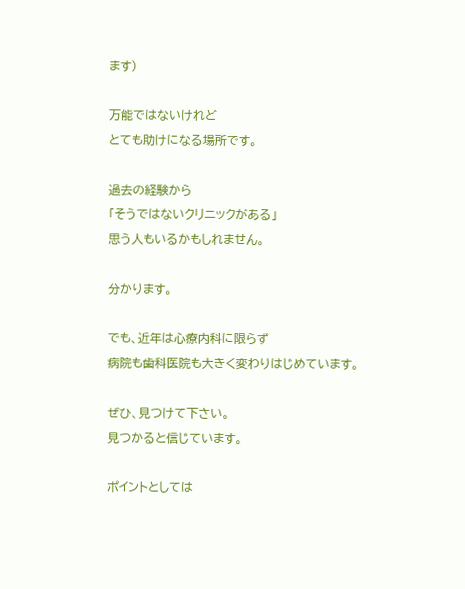ます)

万能ではないけれど
とても助けになる場所です。

過去の経験から
「そうではないクリニックがある」
思う人もいるかもしれません。

分かります。

でも、近年は心療内科に限らず
病院も歯科医院も大きく変わりはじめています。

ぜひ、見つけて下さい。
見つかると信じています。

ポイントとしては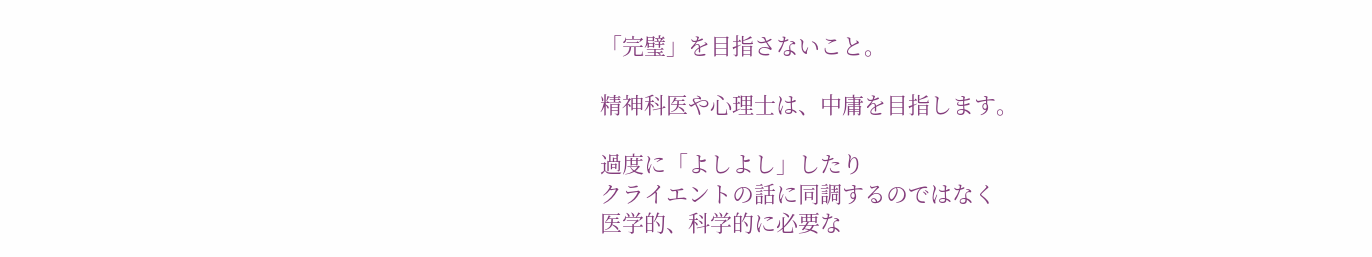「完璧」を目指さないこと。

精神科医や心理士は、中庸を目指します。

過度に「よしよし」したり
クライエントの話に同調するのではなく
医学的、科学的に必要な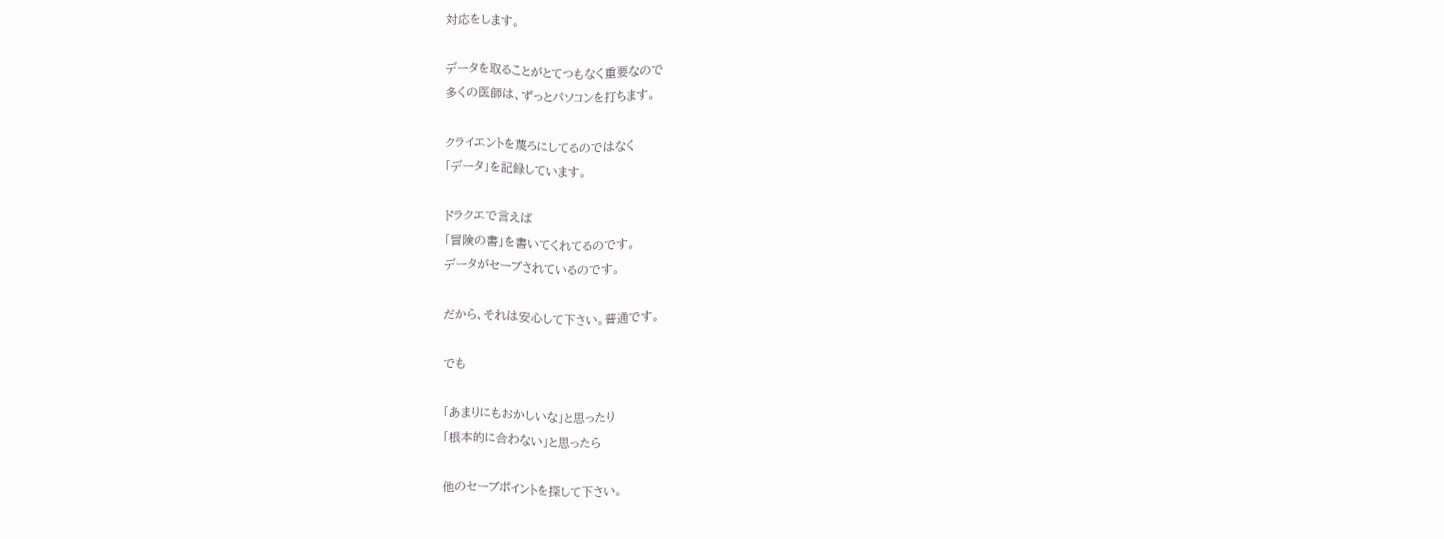対応をします。

データを取ることがとてつもなく重要なので
多くの医師は、ずっとパソコンを打ちます。

クライエントを蔑ろにしてるのではなく
「データ」を記録しています。

ドラクエで言えば
「冒険の書」を書いてくれてるのです。
データがセーブされているのです。

だから、それは安心して下さい。普通です。

でも

「あまりにもおかしいな」と思ったり
「根本的に合わない」と思ったら

他のセーブポイントを探して下さい。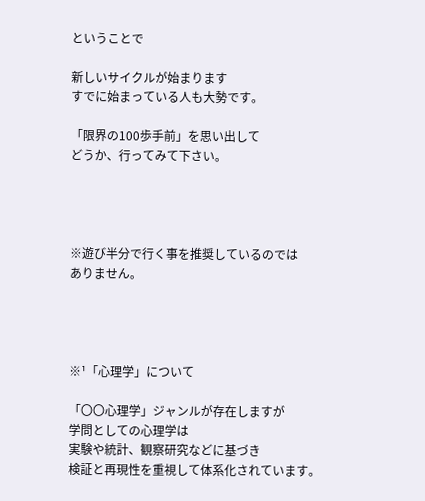ということで

新しいサイクルが始まります
すでに始まっている人も大勢です。

「限界の100歩手前」を思い出して
どうか、行ってみて下さい。




※遊び半分で行く事を推奨しているのでは
ありません。




※¹「心理学」について

「〇〇心理学」ジャンルが存在しますが
学問としての心理学は
実験や統計、観察研究などに基づき
検証と再現性を重視して体系化されています。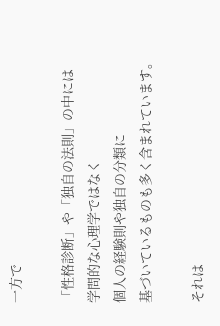一方で

「性格診断」や「独自の法則」の中には
学問的な心理学ではなく
個人の経験則や独自の分類に
基づいているものも多く含まれています。

それは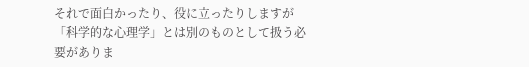それで面白かったり、役に立ったりしますが「科学的な心理学」とは別のものとして扱う必要がありま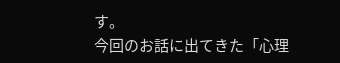す。
今回のお話に出てきた「心理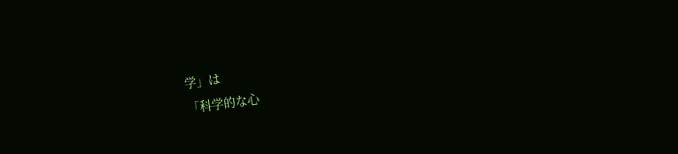学」は
「科学的な心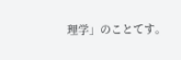理学」のことてす。